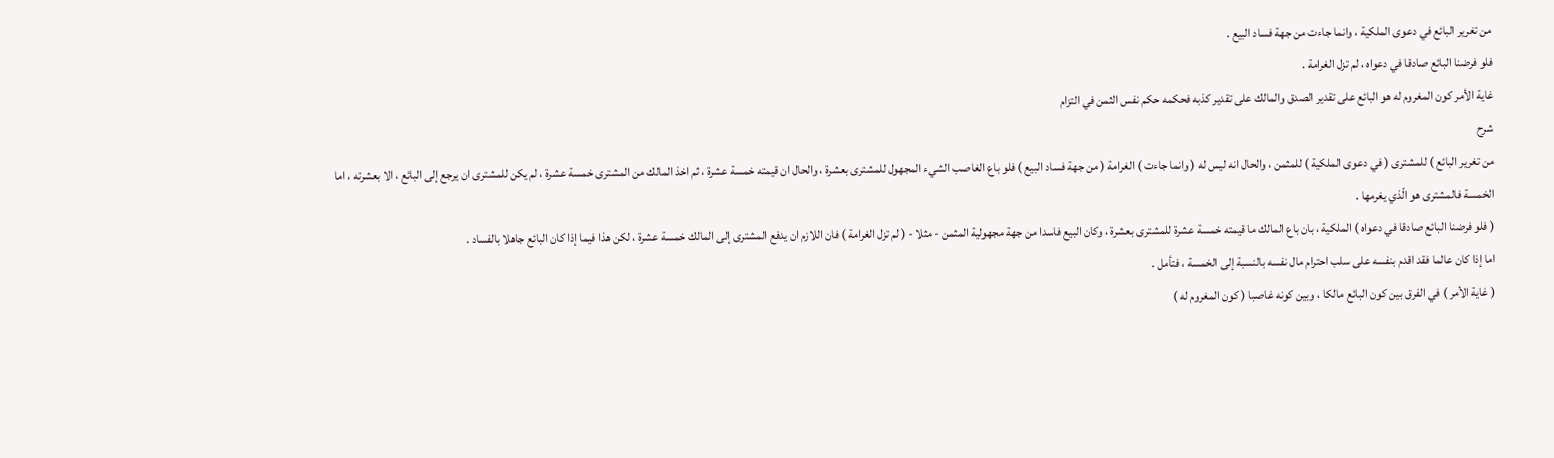من تغرير البائع في دعوى الملكية ، وانما جاءت من جهة فساد البيع .
فلو فرضنا البائع صادقا في دعواه ، لم تزل الغرامة .
غاية الأمر كون المغروم له هو البائع على تقدير الصدق والمالك على تقدير كذبه فحكمه حكم نفس الثمن في التزام
شرح
من تغرير البائع ) للمشترى ( في دعوى الملكية ) للمثمن ، والحال انه ليس له ( وانما جاءت ) الغرامة ( من جهة فساد البيع ) فلو باع الغاصب الشيء المجهول للمشترى بعشرة ، والحال ان قيمته خمسة عشرة ، ثم اخذ المالك من المشترى خمسة عشرة ، لم يكن للمشترى ان يرجع إلى البائع ، الا بعشرته ، اما الخمسة فالمشترى هو الّذي يغرمها .
( فلو فرضنا البائع صادقا في دعواه ) الملكية ، بان باع المالك ما قيمته خمسة عشرة للمشترى بعشرة ، وكان البيع فاسدا من جهة مجهولية المثمن - مثلا - ( لم تزل الغرامة ) فان اللازم ان يدفع المشترى إلى المالك خمسة عشرة ، لكن هذا فيما إذا كان البائع جاهلا بالفساد .
اما إذا كان عالما فقد اقدم بنفسه على سلب احترام مال نفسه بالنسبة إلى الخمسة ، فتأمل .
( غاية الأمر ) في الفرق بين كون البائع مالكا ، وبين كونه غاصبا ( كون المغروم له )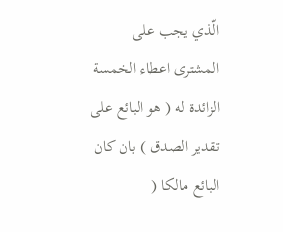الّذي يجب على المشترى اعطاء الخمسة الزائدة له ( هو البائع على تقدير الصدق ) بان كان البائع مالكا (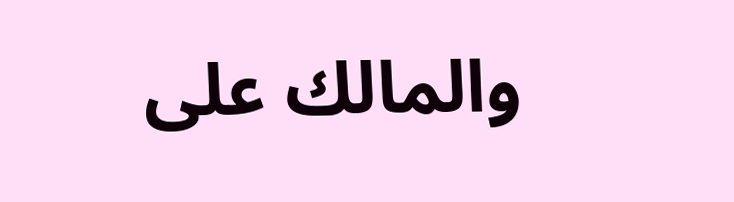والمالك على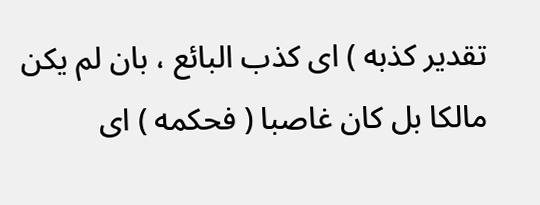تقدير كذبه ) اى كذب البائع ، بان لم يكن مالكا بل كان غاصبا ( فحكمه ) اى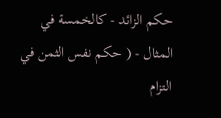حكم الزائد - كالخمسة في المثال - ( حكم نفس الثمن في التزام